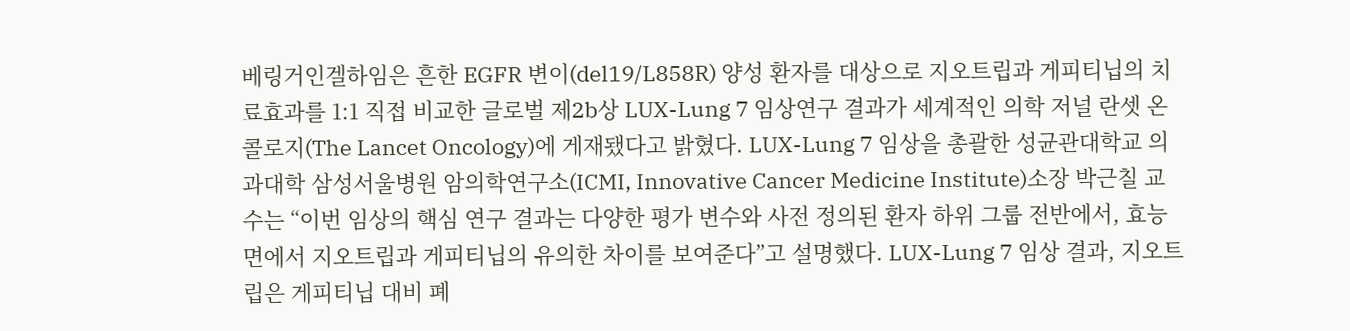베링거인겔하임은 흔한 EGFR 변이(del19/L858R) 양성 환자를 대상으로 지오트립과 게피티닙의 치료효과를 1:1 직접 비교한 글로벌 제2b상 LUX-Lung 7 임상연구 결과가 세계적인 의학 저널 란셋 온콜로지(The Lancet Oncology)에 게재됐다고 밝혔다. LUX-Lung 7 임상을 총괄한 성균관대학교 의과대학 삼성서울병원 암의학연구소(ICMI, Innovative Cancer Medicine Institute)소장 박근칠 교수는 “이번 임상의 핵심 연구 결과는 다양한 평가 변수와 사전 정의된 환자 하위 그룹 전반에서, 효능 면에서 지오트립과 게피티닙의 유의한 차이를 보여준다”고 설명했다. LUX-Lung 7 임상 결과, 지오트립은 게피티닙 대비 폐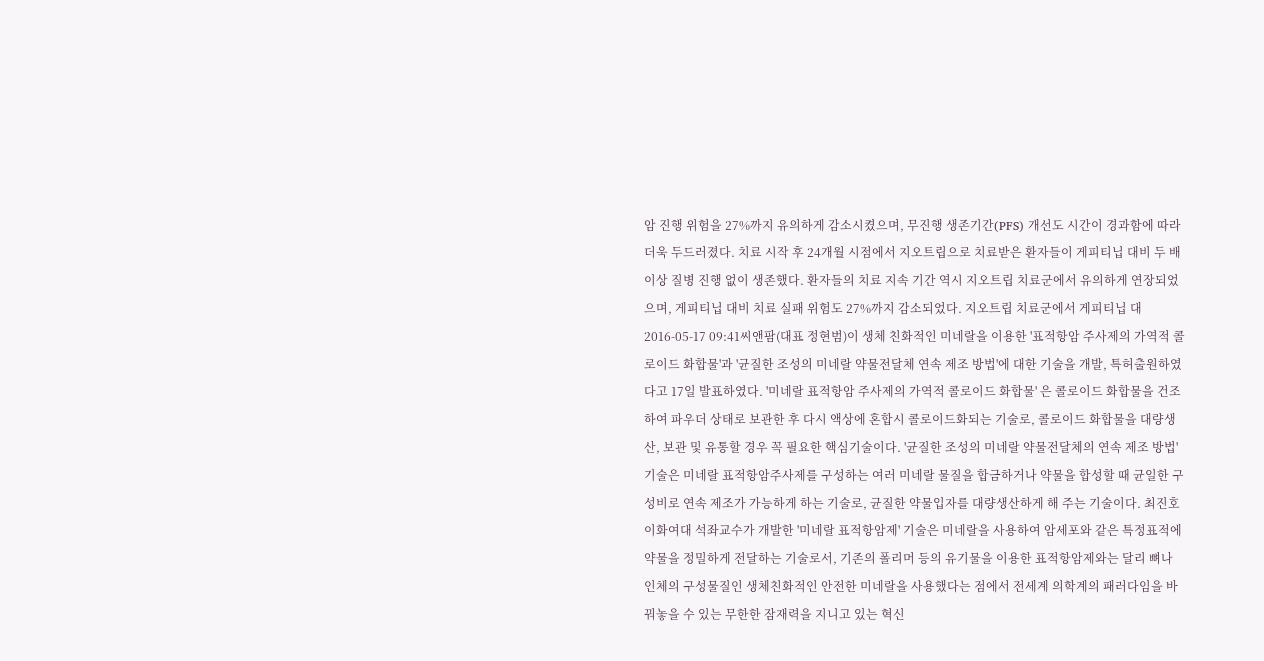암 진행 위험을 27%까지 유의하게 감소시켰으며, 무진행 생존기간(PFS) 개선도 시간이 경과함에 따라 더욱 두드러졌다. 치료 시작 후 24개월 시점에서 지오트립으로 치료받은 환자들이 게피티닙 대비 두 배 이상 질병 진행 없이 생존했다. 환자들의 치료 지속 기간 역시 지오트립 치료군에서 유의하게 연장되었으며, 게피티닙 대비 치료 실패 위험도 27%까지 감소되었다. 지오트립 치료군에서 게피티닙 대
2016-05-17 09:41씨앤팜(대표 정현범)이 생체 친화적인 미네랄을 이용한 '표적항암 주사제의 가역적 콜로이드 화합물'과 '균질한 조성의 미네랄 약물전달체 연속 제조 방법'에 대한 기술을 개발, 특허출원하였다고 17일 발표하였다. '미네랄 표적항암 주사제의 가역적 콜로이드 화합물' 은 콜로이드 화합물을 건조하여 파우더 상태로 보관한 후 다시 액상에 혼합시 콜로이드화되는 기술로, 콜로이드 화합물을 대량생산, 보관 및 유통할 경우 꼭 필요한 핵심기술이다. '균질한 조성의 미네랄 약물전달체의 연속 제조 방법' 기술은 미네랄 표적항암주사제를 구성하는 여러 미네랄 물질을 합금하거나 약물을 합성할 때 균일한 구성비로 연속 제조가 가능하게 하는 기술로, 균질한 약물입자를 대량생산하게 해 주는 기술이다. 최진호 이화여대 석좌교수가 개발한 '미네랄 표적항암제' 기술은 미네랄을 사용하여 암세포와 같은 특정표적에 약물을 정밀하게 전달하는 기술로서, 기존의 폴리머 등의 유기물을 이용한 표적항암제와는 달리 뼈나 인체의 구성물질인 생체친화적인 안전한 미네랄을 사용했다는 점에서 전세계 의학계의 패러다임을 바꿔놓을 수 있는 무한한 잠재력을 지니고 있는 혁신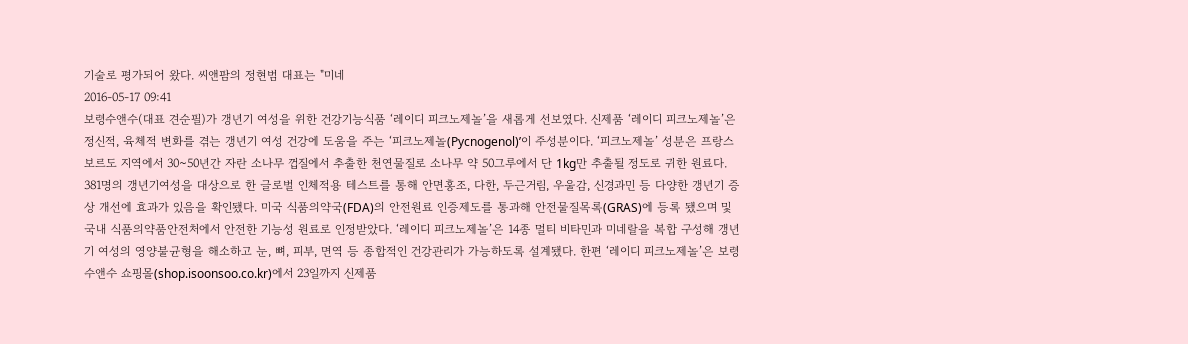기술로 평가되어 왔다. 씨앤팜의 정현범 대표는 "미네
2016-05-17 09:41
보령수앤수(대표 견순필)가 갱년기 여성을 위한 건강기능식품 ‘레이디 피크노제놀’을 새롭게 선보였다. 신제품 ‘레이디 피크노제놀’은 정신적, 육체적 변화를 겪는 갱년기 여성 건강에 도움을 주는 ‘피크노제놀(Pycnogenol)’이 주성분이다. ‘피크노제놀’ 성분은 프랑스 보르도 지역에서 30~50년간 자란 소나무 껍질에서 추출한 천연물질로 소나무 약 50그루에서 단 1kg만 추출될 정도로 귀한 원료다. 381명의 갱년기여성을 대상으로 한 글로벌 인체적용 테스트를 통해 안면홍조, 다한, 두근거림, 우울감, 신경과민 등 다양한 갱년기 증상 개선에 효과가 있음을 확인됐다. 미국 식품의약국(FDA)의 안전원료 인증제도를 통과해 안전물질목록(GRAS)에 등록 됐으며 및 국내 식품의약품안전처에서 안전한 기능성 원료로 인정받았다. ‘레이디 피크노제놀’은 14종 멀티 비타민과 미네랄을 복합 구성해 갱년기 여성의 영양불균형을 해소하고 눈, 뼈, 피부, 면역 등 종합적인 건강관리가 가능하도록 설계됐다. 한편 ‘레이디 피크노제놀’은 보령수앤수 쇼핑몰(shop.isoonsoo.co.kr)에서 23일까지 신제품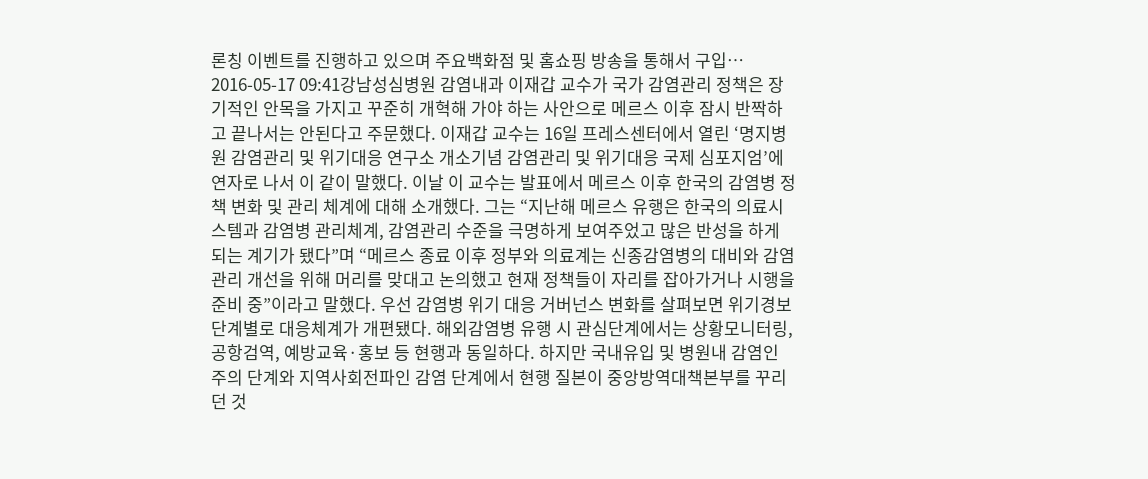론칭 이벤트를 진행하고 있으며 주요백화점 및 홈쇼핑 방송을 통해서 구입…
2016-05-17 09:41강남성심병원 감염내과 이재갑 교수가 국가 감염관리 정책은 장기적인 안목을 가지고 꾸준히 개혁해 가야 하는 사안으로 메르스 이후 잠시 반짝하고 끝나서는 안된다고 주문했다. 이재갑 교수는 16일 프레스센터에서 열린 ‘명지병원 감염관리 및 위기대응 연구소 개소기념 감염관리 및 위기대응 국제 심포지엄’에 연자로 나서 이 같이 말했다. 이날 이 교수는 발표에서 메르스 이후 한국의 감염병 정책 변화 및 관리 체계에 대해 소개했다. 그는 “지난해 메르스 유행은 한국의 의료시스템과 감염병 관리체계, 감염관리 수준을 극명하게 보여주었고 많은 반성을 하게 되는 계기가 됐다”며 “메르스 종료 이후 정부와 의료계는 신종감염병의 대비와 감염관리 개선을 위해 머리를 맞대고 논의했고 현재 정책들이 자리를 잡아가거나 시행을 준비 중”이라고 말했다. 우선 감염병 위기 대응 거버넌스 변화를 살펴보면 위기경보 단계별로 대응체계가 개편됐다. 해외감염병 유행 시 관심단계에서는 상황모니터링, 공항검역, 예방교육·홍보 등 현행과 동일하다. 하지만 국내유입 및 병원내 감염인 주의 단계와 지역사회전파인 감염 단계에서 현행 질본이 중앙방역대책본부를 꾸리던 것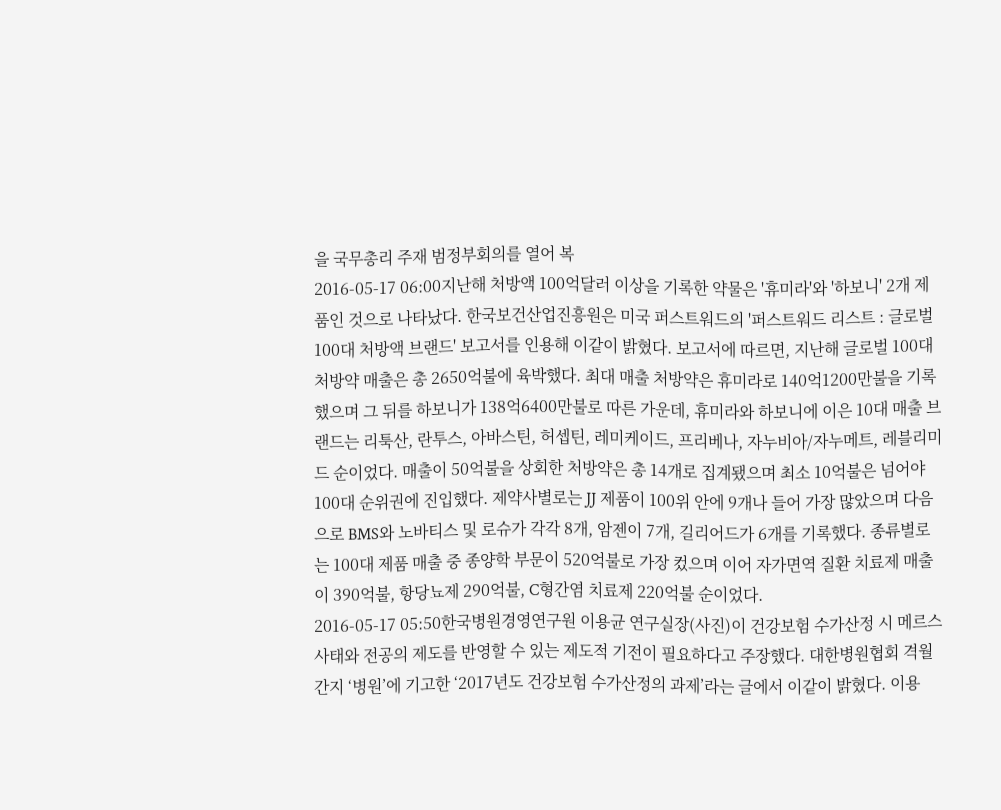을 국무총리 주재 범정부회의를 열어 복
2016-05-17 06:00지난해 처방액 100억달러 이상을 기록한 약물은 '휴미라'와 '하보니' 2개 제품인 것으로 나타났다. 한국보건산업진흥원은 미국 퍼스트워드의 '퍼스트워드 리스트 : 글로벌 100대 처방액 브랜드' 보고서를 인용해 이같이 밝혔다. 보고서에 따르면, 지난해 글로벌 100대 처방약 매출은 총 2650억불에 육박했다. 최대 매출 처방약은 휴미라로 140억1200만불을 기록했으며 그 뒤를 하보니가 138억6400만불로 따른 가운데, 휴미라와 하보니에 이은 10대 매출 브랜드는 리툭산, 란투스, 아바스틴, 허셉틴, 레미케이드, 프리베나, 자누비아/자누메트, 레블리미드 순이었다. 매출이 50억불을 상회한 처방약은 총 14개로 집계됐으며 최소 10억불은 넘어야 100대 순위권에 진입했다. 제약사별로는 JJ 제품이 100위 안에 9개나 들어 가장 많았으며 다음으로 BMS와 노바티스 및 로슈가 각각 8개, 암젠이 7개, 길리어드가 6개를 기록했다. 종류별로는 100대 제품 매출 중 종양학 부문이 520억불로 가장 컸으며 이어 자가면역 질환 치료제 매출이 390억불, 항당뇨제 290억불, C형간염 치료제 220억불 순이었다.
2016-05-17 05:50한국병원경영연구원 이용균 연구실장(사진)이 건강보험 수가산정 시 메르스 사태와 전공의 제도를 반영할 수 있는 제도적 기전이 필요하다고 주장했다. 대한병원협회 격월간지 ‘병원’에 기고한 ‘2017년도 건강보험 수가산정의 과제’라는 글에서 이같이 밝혔다. 이용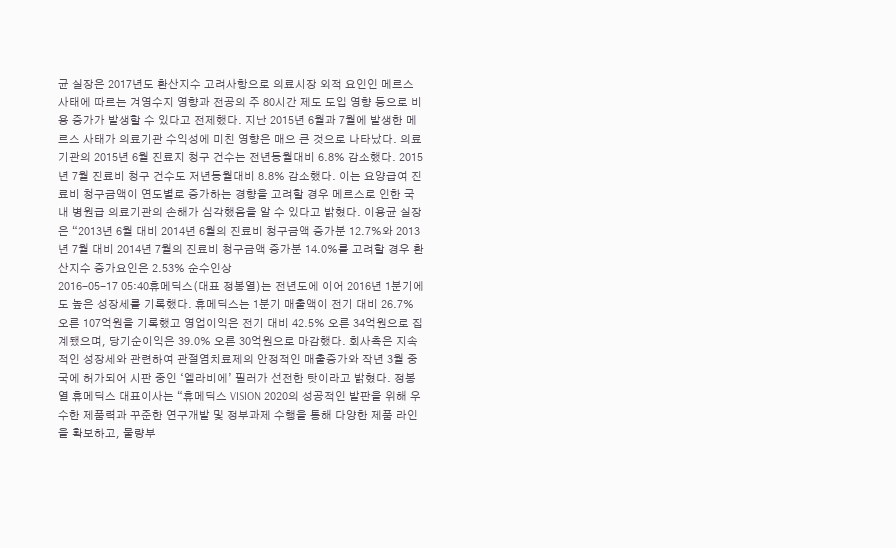균 실장은 2017년도 환산지수 고려사항으로 의료시장 외적 요인인 메르스 사태에 따르는 겨영수지 영향과 전공의 주 80시간 제도 도입 영향 등으로 비용 증가가 발생할 수 있다고 전제했다. 지난 2015년 6월과 7월에 발생한 메르스 사태가 의료기관 수익성에 미친 영향은 매으 큰 것으로 나타났다. 의료기관의 2015년 6월 진료지 청구 건수는 전년동월대비 6.8% 감소했다. 2015년 7월 진료비 청구 건수도 저년동월대비 8.8% 감소했다. 이는 요양급여 진료비 청구금액이 연도별로 증가하는 경향을 고려할 경우 메르스로 인한 국내 병원급 의료기관의 손해가 심각했음을 알 수 있다고 밝혔다. 이용균 실장은 “2013년 6월 대비 2014년 6월의 진료비 청구금액 증가분 12.7%와 2013년 7월 대비 2014년 7월의 진료비 청구금액 증가분 14.0%를 고려할 경우 환산지수 증가요인은 2.53% 순수인상
2016-05-17 05:40휴메딕스(대표 정봉열)는 전년도에 이어 2016년 1분기에도 높은 성장세를 기록했다. 휴메딕스는 1분기 매출액이 전기 대비 26.7% 오른 107억원을 기록했고 영업이익은 전기 대비 42.5% 오른 34억원으로 집계됐으며, 당기순이익은 39.0% 오른 30억원으로 마감했다. 회사측은 지속적인 성장세와 관련하여 관절염치료제의 안정적인 매출증가와 작년 3월 중국에 허가되어 시판 중인 ‘엘라비에’ 필러가 선전한 탓이라고 밝혔다. 정봉열 휴메딕스 대표이사는 “휴메딕스 VISION 2020의 성공적인 발판을 위해 우수한 제품력과 꾸준한 연구개발 및 정부과제 수행을 통해 다양한 제품 라인을 확보하고, 물량부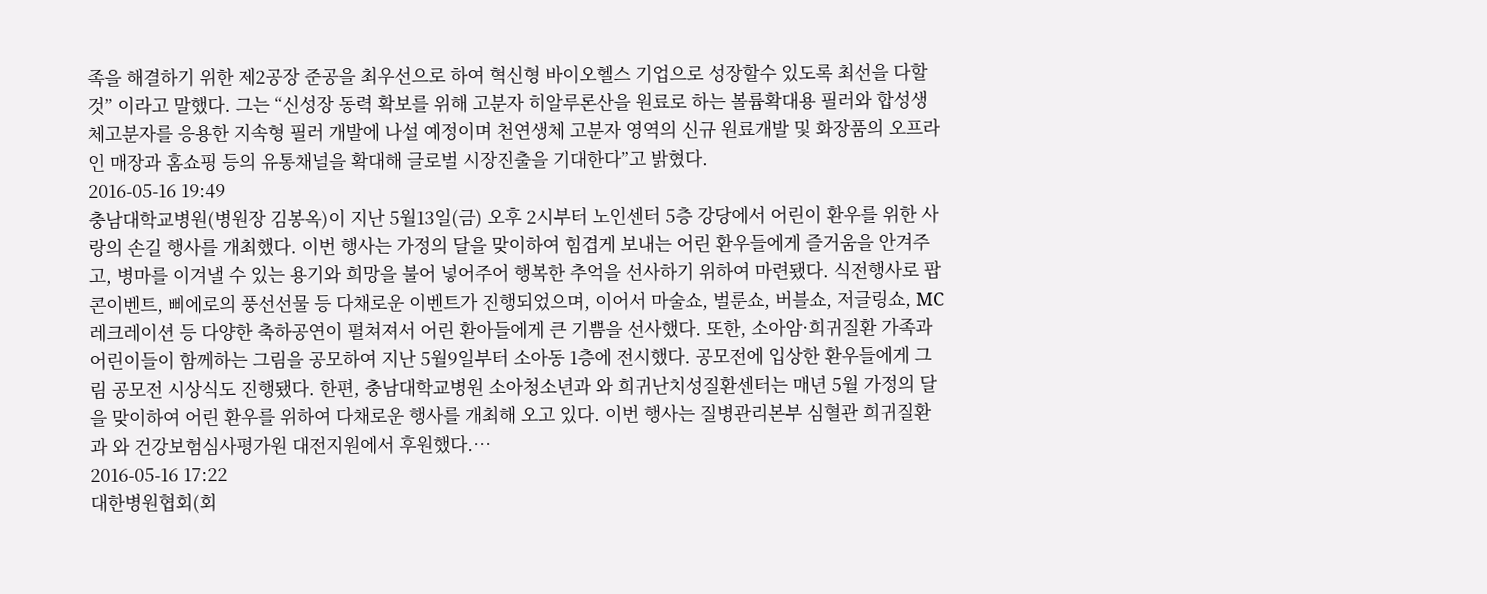족을 해결하기 위한 제2공장 준공을 최우선으로 하여 혁신형 바이오헬스 기업으로 성장할수 있도록 최선을 다할 것” 이라고 말했다. 그는 “신성장 동력 확보를 위해 고분자 히알루론산을 원료로 하는 볼륨확대용 필러와 합성생체고분자를 응용한 지속형 필러 개발에 나설 예정이며 천연생체 고분자 영역의 신규 원료개발 및 화장품의 오프라인 매장과 홈쇼핑 등의 유통채널을 확대해 글로벌 시장진출을 기대한다”고 밝혔다.
2016-05-16 19:49
충남대학교병원(병원장 김봉옥)이 지난 5월13일(금) 오후 2시부터 노인센터 5층 강당에서 어린이 환우를 위한 사랑의 손길 행사를 개최했다. 이번 행사는 가정의 달을 맞이하여 힘겹게 보내는 어린 환우들에게 즐거움을 안겨주고, 병마를 이겨낼 수 있는 용기와 희망을 불어 넣어주어 행복한 추억을 선사하기 위하여 마련됐다. 식전행사로 팝콘이벤트, 삐에로의 풍선선물 등 다채로운 이벤트가 진행되었으며, 이어서 마술쇼, 벌룬쇼, 버블쇼, 저글링쇼, MC레크레이션 등 다양한 축하공연이 펼쳐져서 어린 환아들에게 큰 기쁨을 선사했다. 또한, 소아암·희귀질환 가족과 어린이들이 함께하는 그림을 공모하여 지난 5월9일부터 소아동 1층에 전시했다. 공모전에 입상한 환우들에게 그림 공모전 시상식도 진행됐다. 한편, 충남대학교병원 소아청소년과 와 희귀난치성질환센터는 매년 5월 가정의 달을 맞이하여 어린 환우를 위하여 다채로운 행사를 개최해 오고 있다. 이번 행사는 질병관리본부 심혈관 희귀질환과 와 건강보험심사평가원 대전지원에서 후원했다.…
2016-05-16 17:22
대한병원협회(회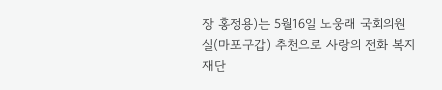장 홍정용)는 5월16일 노웅래 국회의원실(마포구갑) 추천으로 사랑의 전화 복지재단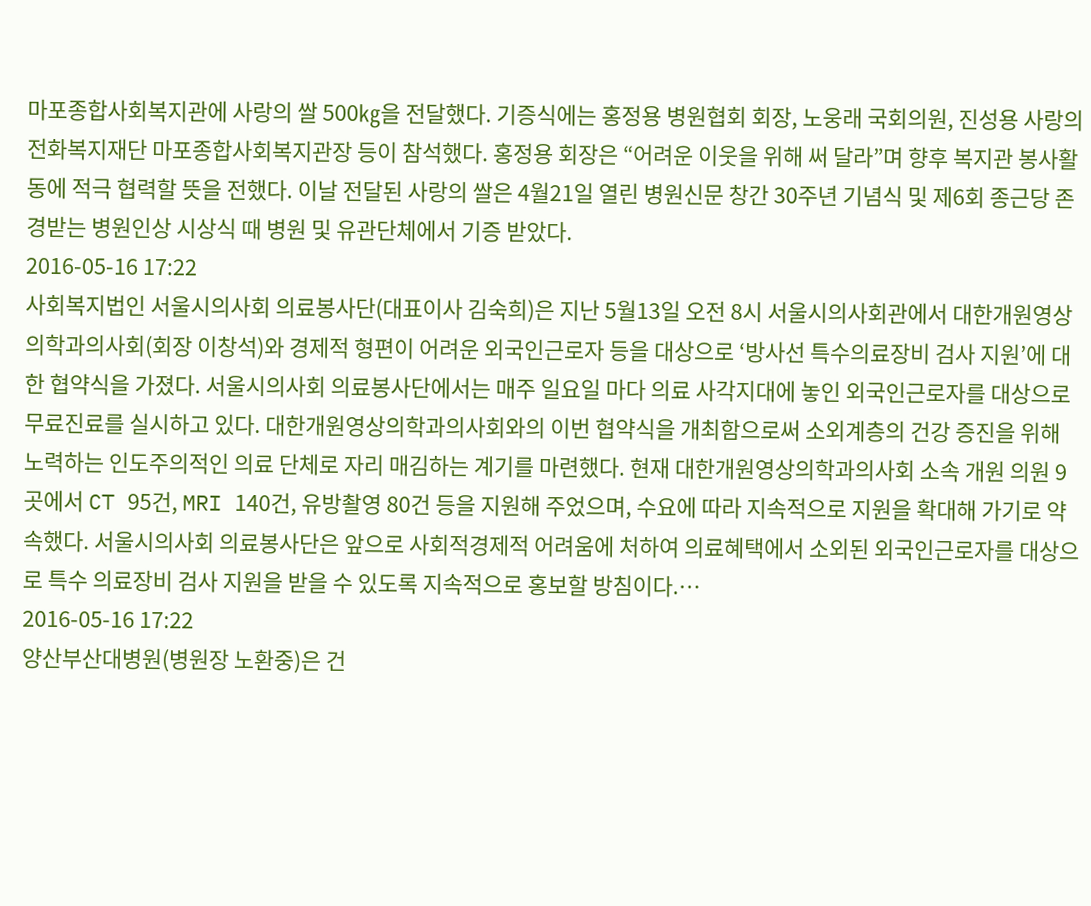마포종합사회복지관에 사랑의 쌀 500㎏을 전달했다. 기증식에는 홍정용 병원협회 회장, 노웅래 국회의원, 진성용 사랑의전화복지재단 마포종합사회복지관장 등이 참석했다. 홍정용 회장은 “어려운 이웃을 위해 써 달라”며 향후 복지관 봉사활동에 적극 협력할 뜻을 전했다. 이날 전달된 사랑의 쌀은 4월21일 열린 병원신문 창간 30주년 기념식 및 제6회 종근당 존경받는 병원인상 시상식 때 병원 및 유관단체에서 기증 받았다.
2016-05-16 17:22
사회복지법인 서울시의사회 의료봉사단(대표이사 김숙희)은 지난 5월13일 오전 8시 서울시의사회관에서 대한개원영상의학과의사회(회장 이창석)와 경제적 형편이 어려운 외국인근로자 등을 대상으로 ‘방사선 특수의료장비 검사 지원’에 대한 협약식을 가졌다. 서울시의사회 의료봉사단에서는 매주 일요일 마다 의료 사각지대에 놓인 외국인근로자를 대상으로 무료진료를 실시하고 있다. 대한개원영상의학과의사회와의 이번 협약식을 개최함으로써 소외계층의 건강 증진을 위해 노력하는 인도주의적인 의료 단체로 자리 매김하는 계기를 마련했다. 현재 대한개원영상의학과의사회 소속 개원 의원 9곳에서 CT 95건, MRI 140건, 유방촬영 80건 등을 지원해 주었으며, 수요에 따라 지속적으로 지원을 확대해 가기로 약속했다. 서울시의사회 의료봉사단은 앞으로 사회적경제적 어려움에 처하여 의료혜택에서 소외된 외국인근로자를 대상으로 특수 의료장비 검사 지원을 받을 수 있도록 지속적으로 홍보할 방침이다.…
2016-05-16 17:22
양산부산대병원(병원장 노환중)은 건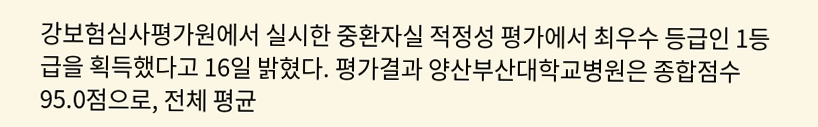강보험심사평가원에서 실시한 중환자실 적정성 평가에서 최우수 등급인 1등급을 획득했다고 16일 밝혔다. 평가결과 양산부산대학교병원은 종합점수 95.0점으로, 전체 평균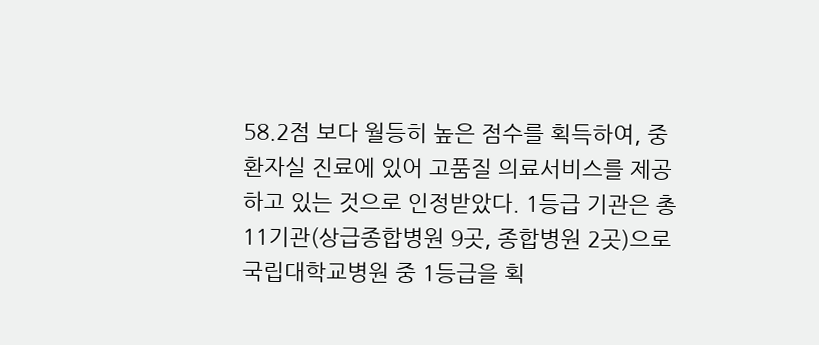58.2점 보다 월등히 높은 점수를 획득하여, 중환자실 진료에 있어 고품질 의료서비스를 제공하고 있는 것으로 인정받았다. 1등급 기관은 총 11기관(상급종합병원 9곳, 종합병원 2곳)으로 국립대학교병원 중 1등급을 획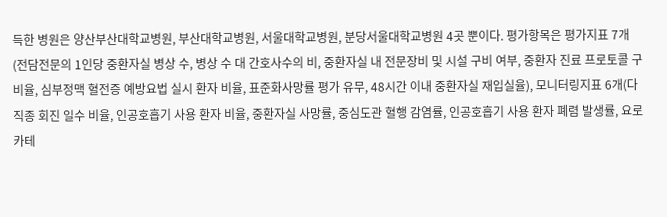득한 병원은 양산부산대학교병원, 부산대학교병원, 서울대학교병원, 분당서울대학교병원 4곳 뿐이다. 평가항목은 평가지표 7개(전담전문의 1인당 중환자실 병상 수, 병상 수 대 간호사수의 비, 중환자실 내 전문장비 및 시설 구비 여부, 중환자 진료 프로토콜 구비율, 심부정맥 혈전증 예방요법 실시 환자 비율, 표준화사망률 평가 유무, 48시간 이내 중환자실 재입실율), 모니터링지표 6개(다직종 회진 일수 비율, 인공호흡기 사용 환자 비율, 중환자실 사망률, 중심도관 혈행 감염률, 인공호흡기 사용 환자 폐렴 발생률, 요로카테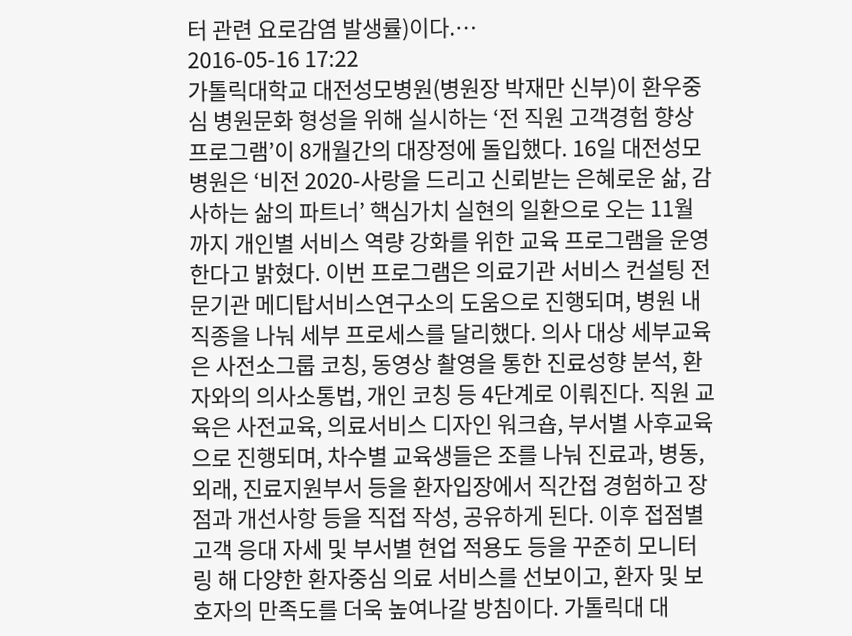터 관련 요로감염 발생률)이다.…
2016-05-16 17:22
가톨릭대학교 대전성모병원(병원장 박재만 신부)이 환우중심 병원문화 형성을 위해 실시하는 ‘전 직원 고객경험 향상 프로그램’이 8개월간의 대장정에 돌입했다. 16일 대전성모병원은 ‘비전 2020-사랑을 드리고 신뢰받는 은혜로운 삶, 감사하는 삶의 파트너’ 핵심가치 실현의 일환으로 오는 11월까지 개인별 서비스 역량 강화를 위한 교육 프로그램을 운영한다고 밝혔다. 이번 프로그램은 의료기관 서비스 컨설팅 전문기관 메디탑서비스연구소의 도움으로 진행되며, 병원 내 직종을 나눠 세부 프로세스를 달리했다. 의사 대상 세부교육은 사전소그룹 코칭, 동영상 촬영을 통한 진료성향 분석, 환자와의 의사소통법, 개인 코칭 등 4단계로 이뤄진다. 직원 교육은 사전교육, 의료서비스 디자인 워크숍, 부서별 사후교육으로 진행되며, 차수별 교육생들은 조를 나눠 진료과, 병동, 외래, 진료지원부서 등을 환자입장에서 직간접 경험하고 장점과 개선사항 등을 직접 작성, 공유하게 된다. 이후 접점별 고객 응대 자세 및 부서별 현업 적용도 등을 꾸준히 모니터링 해 다양한 환자중심 의료 서비스를 선보이고, 환자 및 보호자의 만족도를 더욱 높여나갈 방침이다. 가톨릭대 대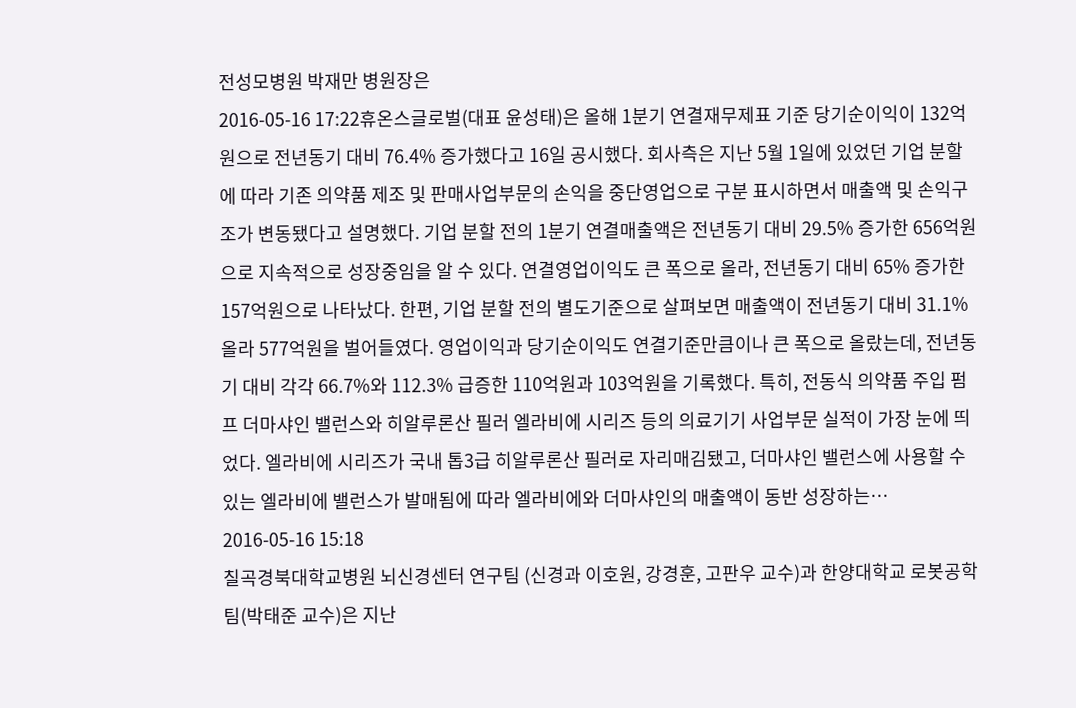전성모병원 박재만 병원장은
2016-05-16 17:22휴온스글로벌(대표 윤성태)은 올해 1분기 연결재무제표 기준 당기순이익이 132억원으로 전년동기 대비 76.4% 증가했다고 16일 공시했다. 회사측은 지난 5월 1일에 있었던 기업 분할에 따라 기존 의약품 제조 및 판매사업부문의 손익을 중단영업으로 구분 표시하면서 매출액 및 손익구조가 변동됐다고 설명했다. 기업 분할 전의 1분기 연결매출액은 전년동기 대비 29.5% 증가한 656억원으로 지속적으로 성장중임을 알 수 있다. 연결영업이익도 큰 폭으로 올라, 전년동기 대비 65% 증가한 157억원으로 나타났다. 한편, 기업 분할 전의 별도기준으로 살펴보면 매출액이 전년동기 대비 31.1% 올라 577억원을 벌어들였다. 영업이익과 당기순이익도 연결기준만큼이나 큰 폭으로 올랐는데, 전년동기 대비 각각 66.7%와 112.3% 급증한 110억원과 103억원을 기록했다. 특히, 전동식 의약품 주입 펌프 더마샤인 밸런스와 히알루론산 필러 엘라비에 시리즈 등의 의료기기 사업부문 실적이 가장 눈에 띄었다. 엘라비에 시리즈가 국내 톱3급 히알루론산 필러로 자리매김됐고, 더마샤인 밸런스에 사용할 수 있는 엘라비에 밸런스가 발매됨에 따라 엘라비에와 더마샤인의 매출액이 동반 성장하는…
2016-05-16 15:18
칠곡경북대학교병원 뇌신경센터 연구팀 (신경과 이호원, 강경훈, 고판우 교수)과 한양대학교 로봇공학팀(박태준 교수)은 지난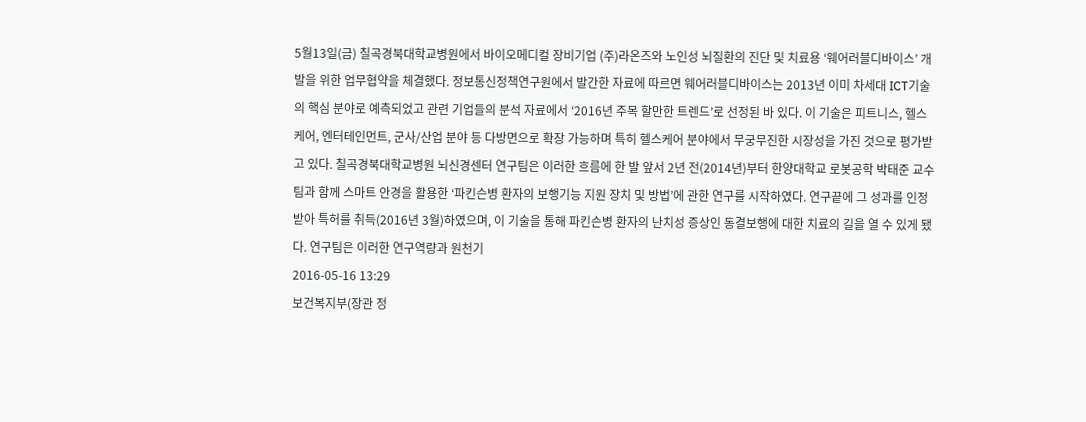5월13일(금) 칠곡경북대학교병원에서 바이오메디컬 장비기업 (주)라온즈와 노인성 뇌질환의 진단 및 치료용 ‘웨어러블디바이스’ 개발을 위한 업무협약을 체결했다. 정보통신정책연구원에서 발간한 자료에 따르면 웨어러블디바이스는 2013년 이미 차세대 ICT기술의 핵심 분야로 예측되었고 관련 기업들의 분석 자료에서 ‘2016년 주목 할만한 트렌드’로 선정된 바 있다. 이 기술은 피트니스, 헬스케어, 엔터테인먼트, 군사/산업 분야 등 다방면으로 확장 가능하며 특히 헬스케어 분야에서 무궁무진한 시장성을 가진 것으로 평가받고 있다. 칠곡경북대학교병원 뇌신경센터 연구팀은 이러한 흐름에 한 발 앞서 2년 전(2014년)부터 한양대학교 로봇공학 박태준 교수팀과 함께 스마트 안경을 활용한 ‘파킨슨병 환자의 보행기능 지원 장치 및 방법’에 관한 연구를 시작하였다. 연구끝에 그 성과를 인정받아 특허를 취득(2016년 3월)하였으며, 이 기술을 통해 파킨슨병 환자의 난치성 증상인 동결보행에 대한 치료의 길을 열 수 있게 됐다. 연구팀은 이러한 연구역량과 원천기
2016-05-16 13:29
보건복지부(장관 정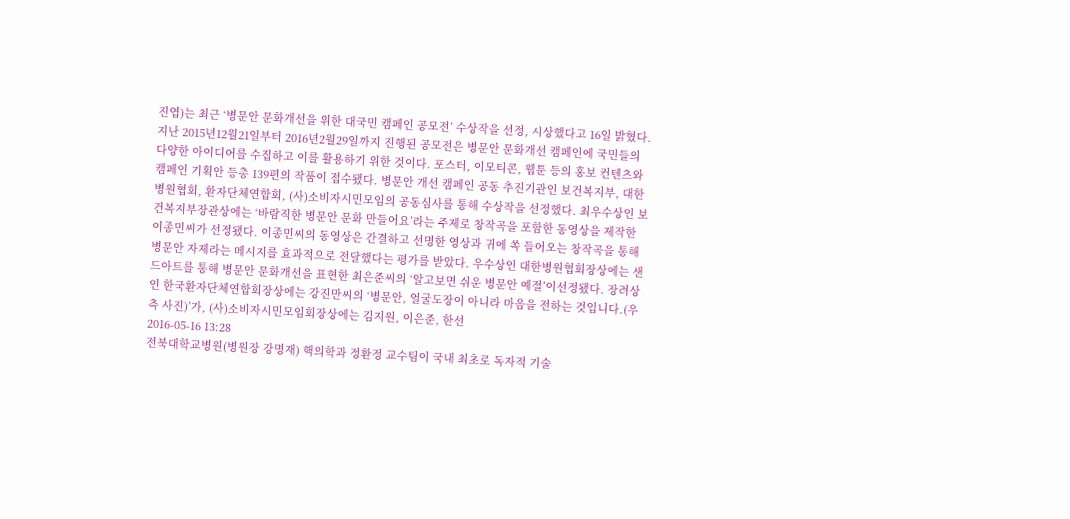진엽)는 최근 ‘병문안 문화개선을 위한 대국민 캠페인 공모전’ 수상작을 선정, 시상했다고 16일 밝혔다. 지난 2015년12월21일부터 2016년2월29일까지 진행된 공모전은 병문안 문화개선 캠페인에 국민들의 다양한 아이디어를 수집하고 이를 활용하기 위한 것이다. 포스터, 이모티콘, 웹툰 등의 홍보 컨텐츠와 캠페인 기획안 등총 139편의 작품이 접수됐다. 병문안 개선 캠페인 공동 추진기관인 보건복지부, 대한병원협회, 환자단체연합회, (사)소비자시민모임의 공동심사를 통해 수상작을 선정했다. 최우수상인 보건복지부장관상에는 ‘바람직한 병문안 문화 만들어요’라는 주제로 창작곡을 포함한 동영상을 제작한 이종민씨가 선정됐다. 이종민씨의 동영상은 간결하고 선명한 영상과 귀에 쏙 들어오는 창작곡을 통해 병문안 자제라는 메시지를 효과적으로 전달했다는 평가를 받았다. 우수상인 대한병원협회장상에는 샌드아트를 통해 병문안 문화개선을 표현한 최은준씨의 ‘알고보면 쉬운 병문안 예절’이선정됐다. 장려상인 한국환자단체연합회장상에는 강진만씨의 ‘병문안, 얼굴도장이 아니라 마음을 전하는 것입니다.(우측 사진)’가, (사)소비자시민모임회장상에는 김지원, 이은준, 한선
2016-05-16 13:28
전북대학교병원(병원장 강명재) 핵의학과 정환정 교수팀이 국내 최초로 독자적 기술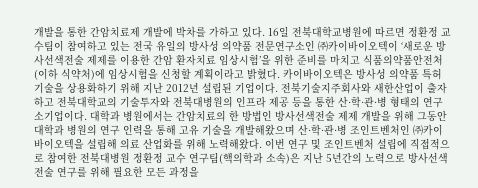개발을 통한 간암치료제 개발에 박차를 가하고 있다. 16일 전북대학교병원에 따르면 정환정 교수팀이 참여하고 있는 전국 유일의 방사성 의약품 전문연구소인 ㈜카이바이오텍이 ‘새로운 방사선색전술 제제를 이용한 간암 환자치료 임상시험’을 위한 준비를 마치고 식품의약품안전처(이하 식약처)에 임상시험을 신청할 계획이라고 밝혔다. 카이바이오텍은 방사성 의약품 특허기술을 상용화하기 위해 지난 2012년 설립된 기업이다. 전북기술지주회사와 새한산업이 출자하고 전북대학교의 기술투자와 전북대병원의 인프라 제공 등을 통한 산·학·관·병 형태의 연구소기업이다. 대학과 병원에서는 간암치료의 한 방법인 방사선색전술 제제 개발을 위해 그동안 대학과 병원의 연구 인력을 통해 고유 기술을 개발해왔으며 산·학·관·병 조인트벤처인 ㈜카이바이오텍을 설립해 의료 산업화를 위해 노력해왔다. 이번 연구 및 조인트벤처 설립에 직접적으로 참여한 전북대병원 정환정 교수 연구팀(핵의학과 소속)은 지난 5년간의 노력으로 방사선색전술 연구를 위해 필요한 모든 과정을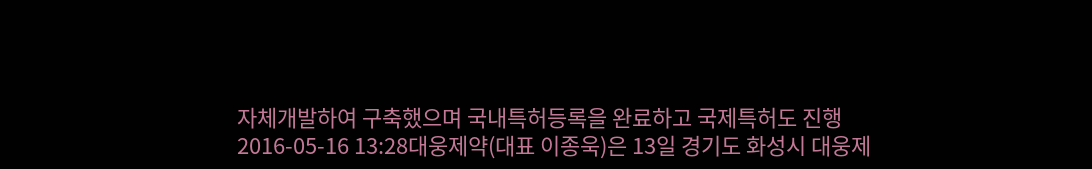자체개발하여 구축했으며 국내특허등록을 완료하고 국제특허도 진행
2016-05-16 13:28대웅제약(대표 이종욱)은 13일 경기도 화성시 대웅제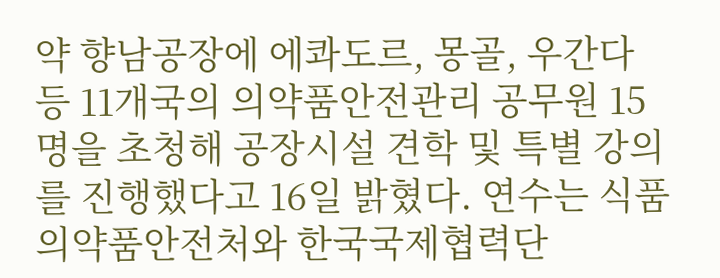약 향남공장에 에콰도르, 몽골, 우간다 등 11개국의 의약품안전관리 공무원 15명을 초청해 공장시설 견학 및 특별 강의를 진행했다고 16일 밝혔다. 연수는 식품의약품안전처와 한국국제협력단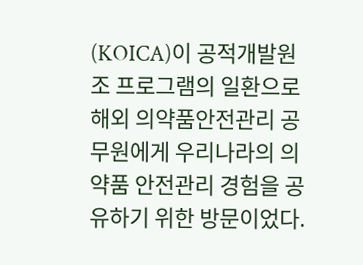(KOICA)이 공적개발원조 프로그램의 일환으로 해외 의약품안전관리 공무원에게 우리나라의 의약품 안전관리 경험을 공유하기 위한 방문이었다.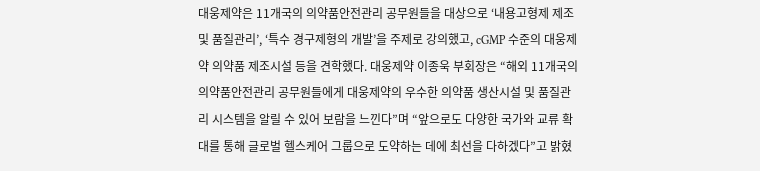대웅제약은 11개국의 의약품안전관리 공무원들을 대상으로 ‘내용고형제 제조 및 품질관리’, ‘특수 경구제형의 개발’을 주제로 강의했고, cGMP 수준의 대웅제약 의약품 제조시설 등을 견학했다. 대웅제약 이종욱 부회장은 “해외 11개국의 의약품안전관리 공무원들에게 대웅제약의 우수한 의약품 생산시설 및 품질관리 시스템을 알릴 수 있어 보람을 느낀다”며 “앞으로도 다양한 국가와 교류 확대를 통해 글로벌 헬스케어 그룹으로 도약하는 데에 최선을 다하겠다”고 밝혔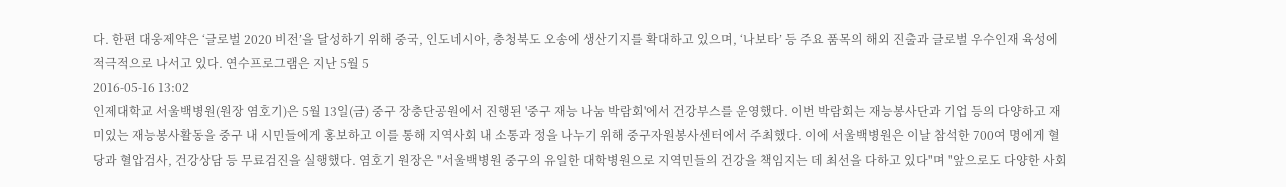다. 한편 대웅제약은 ‘글로벌 2020 비전’을 달성하기 위해 중국, 인도네시아, 충청북도 오송에 생산기지를 확대하고 있으며, ‘나보타’ 등 주요 품목의 해외 진출과 글로벌 우수인재 육성에 적극적으로 나서고 있다. 연수프로그램은 지난 5월 5
2016-05-16 13:02
인제대학교 서울백병원(원장 염호기)은 5월 13일(금) 중구 장충단공원에서 진행된 '중구 재능 나눔 박람회'에서 건강부스를 운영했다. 이번 박람회는 재능봉사단과 기업 등의 다양하고 재미있는 재능봉사활동을 중구 내 시민들에게 홍보하고 이를 통해 지역사회 내 소통과 정을 나누기 위해 중구자원봉사센터에서 주최했다. 이에 서울백병원은 이날 참석한 700여 명에게 혈당과 혈압검사, 건강상담 등 무료검진을 실행했다. 염호기 원장은 "서울백병원 중구의 유일한 대학병원으로 지역민들의 건강을 책임지는 데 최선을 다하고 있다"며 "앞으로도 다양한 사회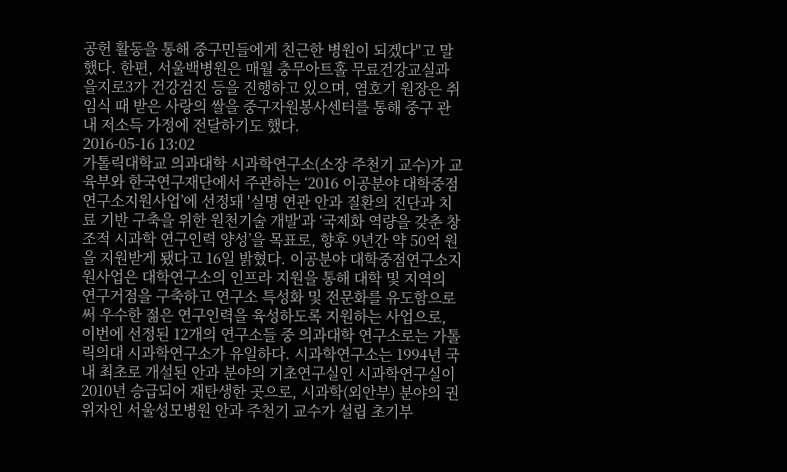공헌 활동을 통해 중구민들에게 친근한 병원이 되겠다"고 말했다. 한편, 서울백병원은 매월 충무아트홀 무료건강교실과 을지로3가 건강검진 등을 진행하고 있으며, 염호기 원장은 취임식 때 받은 사랑의 쌀을 중구자원봉사센터를 통해 중구 관내 저소득 가정에 전달하기도 했다.
2016-05-16 13:02
가톨릭대학교 의과대학 시과학연구소(소장 주천기 교수)가 교육부와 한국연구재단에서 주관하는 ‘2016 이공분야 대학중점연구소지원사업’에 선정돼 '실명 연관 안과 질환의 진단과 치료 기반 구축을 위한 원천기술 개발'과 ‘국제화 역량을 갖춘 창조적 시과학 연구인력 양성’을 목표로, 향후 9년간 약 50억 원을 지원받게 됐다고 16일 밝혔다. 이공분야 대학중점연구소지원사업은 대학연구소의 인프라 지원을 통해 대학 및 지역의 연구거점을 구축하고 연구소 특성화 및 전문화를 유도함으로써 우수한 젊은 연구인력을 육성하도록 지원하는 사업으로, 이번에 선정된 12개의 연구소들 중 의과대학 연구소로는 가톨릭의대 시과학연구소가 유일하다. 시과학연구소는 1994년 국내 최초로 개설된 안과 분야의 기초연구실인 시과학연구실이 2010년 승급되어 재탄생한 곳으로, 시과학(외안부) 분야의 권위자인 서울성모병원 안과 주천기 교수가 설립 초기부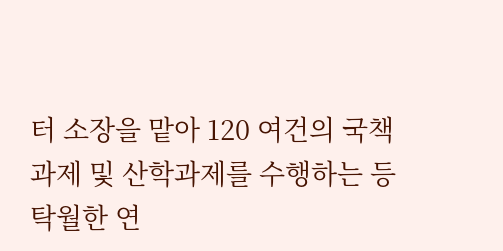터 소장을 맡아 120 여건의 국책과제 및 산학과제를 수행하는 등 탁월한 연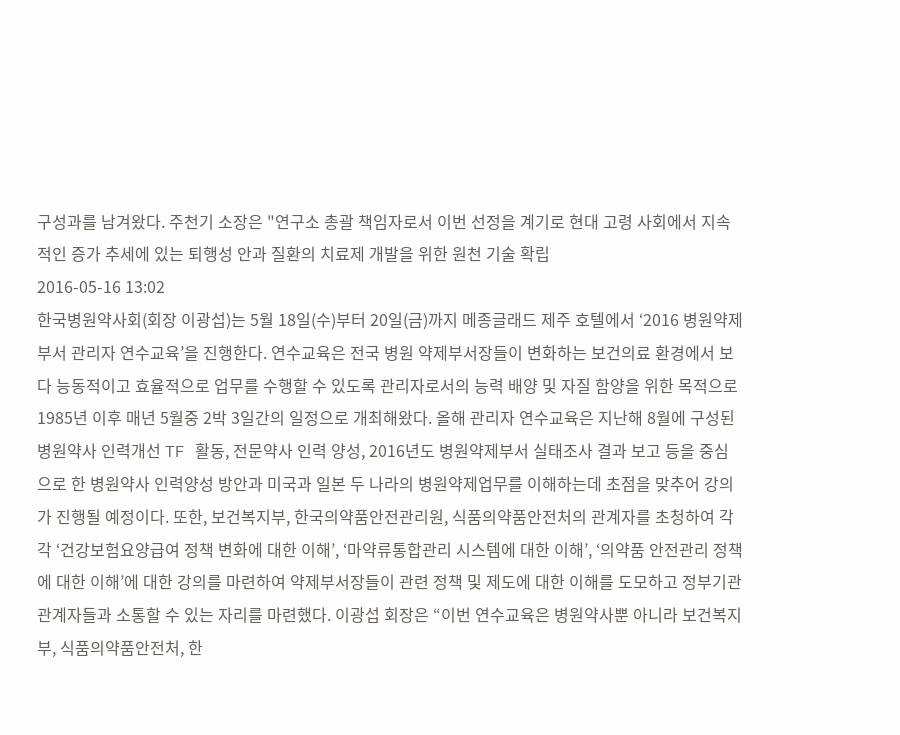구성과를 남겨왔다. 주천기 소장은 "연구소 총괄 책임자로서 이번 선정을 계기로 현대 고령 사회에서 지속적인 증가 추세에 있는 퇴행성 안과 질환의 치료제 개발을 위한 원천 기술 확립
2016-05-16 13:02
한국병원약사회(회장 이광섭)는 5월 18일(수)부터 20일(금)까지 메종글래드 제주 호텔에서 ‘2016 병원약제부서 관리자 연수교육’을 진행한다. 연수교육은 전국 병원 약제부서장들이 변화하는 보건의료 환경에서 보다 능동적이고 효율적으로 업무를 수행할 수 있도록 관리자로서의 능력 배양 및 자질 함양을 위한 목적으로 1985년 이후 매년 5월중 2박 3일간의 일정으로 개최해왔다. 올해 관리자 연수교육은 지난해 8월에 구성된 병원약사 인력개선 TF 활동, 전문약사 인력 양성, 2016년도 병원약제부서 실태조사 결과 보고 등을 중심으로 한 병원약사 인력양성 방안과 미국과 일본 두 나라의 병원약제업무를 이해하는데 초점을 맞추어 강의가 진행될 예정이다. 또한, 보건복지부, 한국의약품안전관리원, 식품의약품안전처의 관계자를 초청하여 각각 ‘건강보험요양급여 정책 변화에 대한 이해’, ‘마약류통합관리 시스템에 대한 이해’, ‘의약품 안전관리 정책에 대한 이해’에 대한 강의를 마련하여 약제부서장들이 관련 정책 및 제도에 대한 이해를 도모하고 정부기관 관계자들과 소통할 수 있는 자리를 마련했다. 이광섭 회장은 “이번 연수교육은 병원약사뿐 아니라 보건복지부, 식품의약품안전처, 한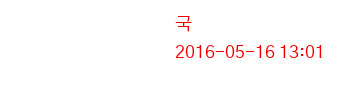국
2016-05-16 13:01